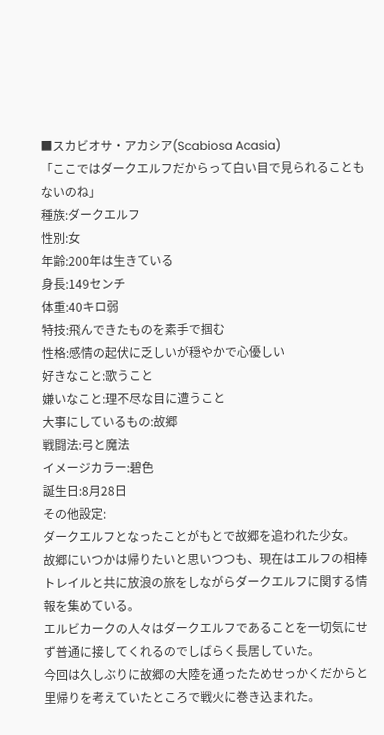■スカビオサ・アカシア(Scabiosa Acasia)
「ここではダークエルフだからって白い目で見られることもないのね」
種族:ダークエルフ
性別:女
年齢:200年は生きている
身長:149センチ
体重:40キロ弱
特技:飛んできたものを素手で掴む
性格:感情の起伏に乏しいが穏やかで心優しい
好きなこと:歌うこと
嫌いなこと:理不尽な目に遭うこと
大事にしているもの:故郷
戦闘法:弓と魔法
イメージカラー:碧色
誕生日:8月28日
その他設定:
ダークエルフとなったことがもとで故郷を追われた少女。
故郷にいつかは帰りたいと思いつつも、現在はエルフの相棒トレイルと共に放浪の旅をしながらダークエルフに関する情報を集めている。
エルビカークの人々はダークエルフであることを一切気にせず普通に接してくれるのでしばらく長居していた。
今回は久しぶりに故郷の大陸を通ったためせっかくだからと里帰りを考えていたところで戦火に巻き込まれた。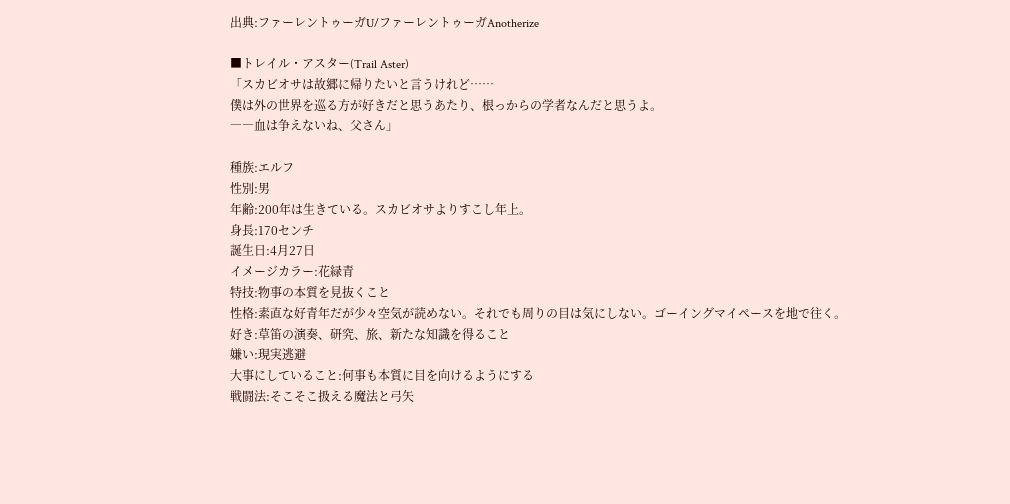出典:ファーレントゥーガU/ファーレントゥーガAnotherize

■トレイル・アスター(Trail Aster)
「スカビオサは故郷に帰りたいと言うけれど……
僕は外の世界を巡る方が好きだと思うあたり、根っからの学者なんだと思うよ。
――血は争えないね、父さん」

種族:エルフ
性別:男
年齢:200年は生きている。スカビオサよりすこし年上。
身長:170センチ
誕生日:4月27日
イメージカラー:花緑青
特技:物事の本質を見抜くこと
性格:素直な好青年だが少々空気が読めない。それでも周りの目は気にしない。ゴーイングマイペースを地で往く。
好き:草笛の演奏、研究、旅、新たな知識を得ること
嫌い:現実逃避
大事にしていること:何事も本質に目を向けるようにする
戦闘法:そこそこ扱える魔法と弓矢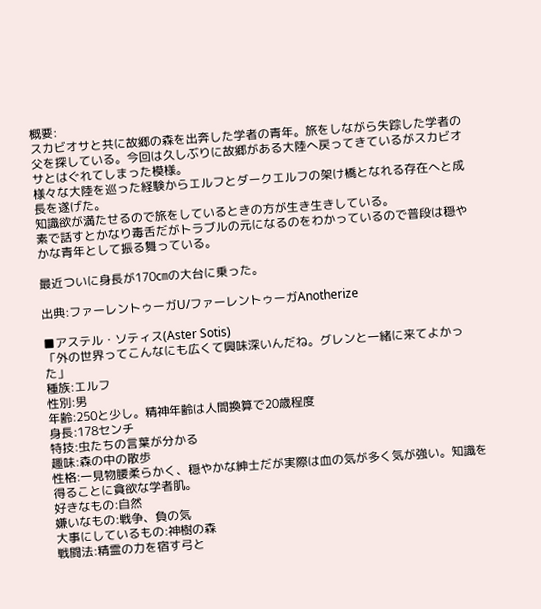概要:
スカビオサと共に故郷の森を出奔した学者の青年。旅をしながら失踪した学者の父を探している。今回は久しぶりに故郷がある大陸へ戻ってきているがスカビオサとはぐれてしまった模様。
様々な大陸を巡った経験からエルフとダークエルフの架け橋となれる存在へと成長を遂げた。
知識欲が満たせるので旅をしているときの方が生き生きしている。
素で話すとかなり毒舌だがトラブルの元になるのをわかっているので普段は穏やかな青年として振る舞っている。

最近ついに身長が170㎝の大台に乗った。

出典:ファーレントゥーガU/ファーレントゥーガAnotherize

■アステル・ソティス(Aster Sotis)
「外の世界ってこんなにも広くて興味深いんだね。グレンと一緒に来てよかった」
種族:エルフ
性別:男
年齢:250と少し。精神年齢は人間換算で20歳程度
身長:178センチ
特技:虫たちの言葉が分かる
趣味:森の中の散歩
性格:一見物腰柔らかく、穏やかな紳士だが実際は血の気が多く気が強い。知識を得ることに貪欲な学者肌。
好きなもの:自然
嫌いなもの:戦争、負の気
大事にしているもの:神樹の森
戦闘法:精霊の力を宿す弓と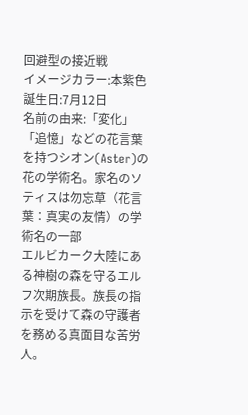回避型の接近戦
イメージカラー:本紫色
誕生日:7月12日
名前の由来:「変化」「追憶」などの花言葉を持つシオン(Aster)の花の学術名。家名のソティスは勿忘草（花言葉：真実の友情）の学術名の一部
エルビカーク大陸にある神樹の森を守るエルフ次期族長。族長の指示を受けて森の守護者を務める真面目な苦労人。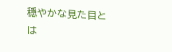穏やかな見た目とは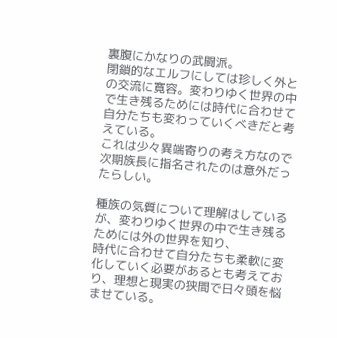裏腹にかなりの武闘派。
閉鎖的なエルフにしては珍しく外との交流に寛容。変わりゆく世界の中で生き残るためには時代に合わせて自分たちも変わっていくべきだと考えている。
これは少々異端寄りの考え方なので次期族長に指名されたのは意外だったらしい。

種族の気質について理解はしているが、変わりゆく世界の中で生き残るためには外の世界を知り、
時代に合わせて自分たちも柔軟に変化していく必要があるとも考えており、理想と現実の狭間で日々頭を悩ませている。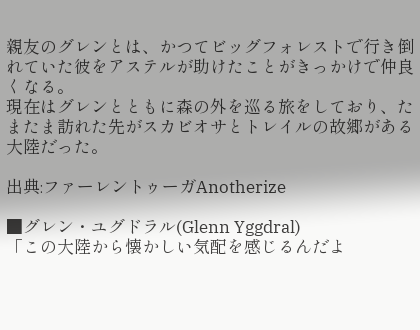親友のグレンとは、かつてビッグフォレストで行き倒れていた彼をアステルが助けたことがきっかけで仲良くなる。
現在はグレンとともに森の外を巡る旅をしており、たまたま訪れた先がスカビオサとトレイルの故郷がある大陸だった。

出典:ファーレントゥーガAnotherize

■グレン・ユグドラル(Glenn Yggdral)
「この大陸から懐かしい気配を感じるんだよ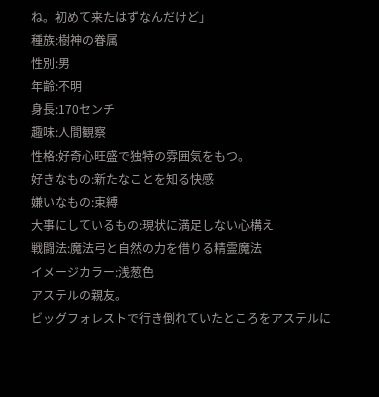ね。初めて来たはずなんだけど」
種族:樹神の眷属
性別:男
年齢:不明
身長:170センチ
趣味:人間観察
性格:好奇心旺盛で独特の雰囲気をもつ。
好きなもの:新たなことを知る快感
嫌いなもの:束縛
大事にしているもの:現状に満足しない心構え
戦闘法:魔法弓と自然の力を借りる精霊魔法
イメージカラー:浅葱色
アステルの親友。
ビッグフォレストで行き倒れていたところをアステルに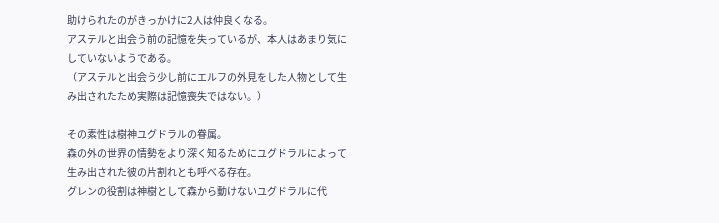助けられたのがきっかけに2人は仲良くなる。
アステルと出会う前の記憶を失っているが、本人はあまり気にしていないようである。
（アステルと出会う少し前にエルフの外見をした人物として生み出されたため実際は記憶喪失ではない。）

その素性は樹神ユグドラルの眷属。
森の外の世界の情勢をより深く知るためにユグドラルによって生み出された彼の片割れとも呼べる存在。
グレンの役割は神樹として森から動けないユグドラルに代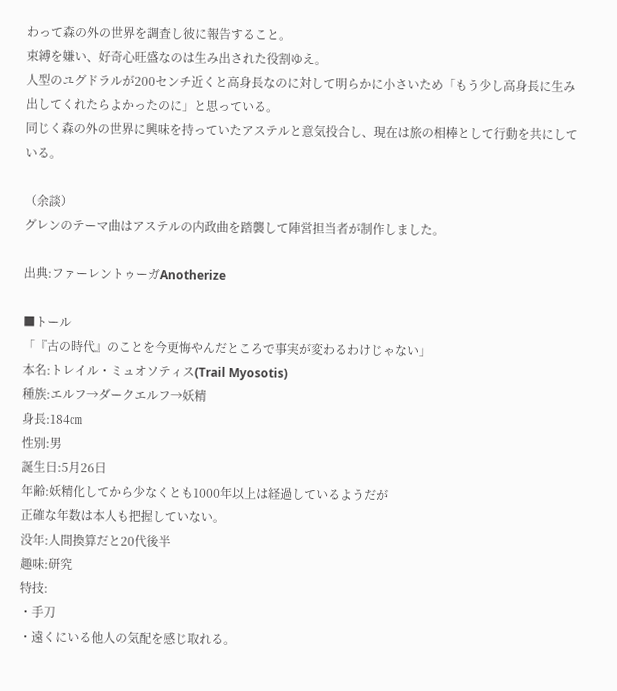わって森の外の世界を調査し彼に報告すること。
束縛を嫌い、好奇心旺盛なのは生み出された役割ゆえ。
人型のユグドラルが200センチ近くと高身長なのに対して明らかに小さいため「もう少し高身長に生み出してくれたらよかったのに」と思っている。
同じく森の外の世界に興味を持っていたアステルと意気投合し、現在は旅の相棒として行動を共にしている。

（余談）
グレンのテーマ曲はアステルの内政曲を踏襲して陣営担当者が制作しました。

出典:ファーレントゥーガAnotherize

■トール
「『古の時代』のことを今更悔やんだところで事実が変わるわけじゃない」
本名:トレイル・ミュオソティス(Trail Myosotis)
種族:エルフ→ダークエルフ→妖精
身長:184㎝
性別:男
誕生日:5月26日
年齢:妖精化してから少なくとも1000年以上は経過しているようだが
正確な年数は本人も把握していない。
没年:人間換算だと20代後半
趣味:研究
特技:
・手刀
・遠くにいる他人の気配を感じ取れる。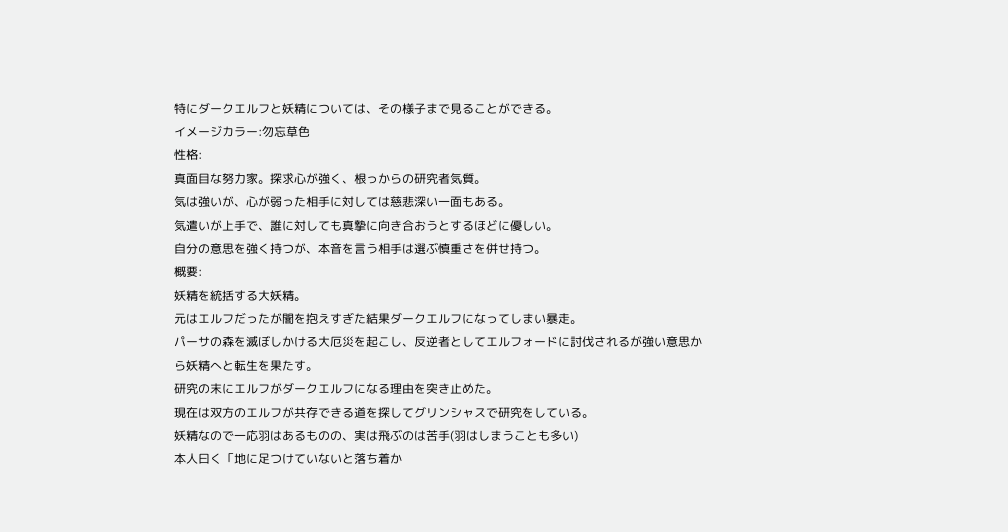特にダークエルフと妖精については、その様子まで見ることができる。
イメージカラー:勿忘草色
性格:
真面目な努力家。探求心が強く、根っからの研究者気質。
気は強いが、心が弱った相手に対しては慈悲深い一面もある。
気遣いが上手で、誰に対しても真摯に向き合おうとするほどに優しい。
自分の意思を強く持つが、本音を言う相手は選ぶ慎重さを併せ持つ。
概要:
妖精を統括する大妖精。
元はエルフだったが闇を抱えすぎた結果ダークエルフになってしまい暴走。
パーサの森を滅ぼしかける大厄災を起こし、反逆者としてエルフォードに討伐されるが強い意思から妖精へと転生を果たす。
研究の末にエルフがダークエルフになる理由を突き止めた。
現在は双方のエルフが共存できる道を探してグリンシャスで研究をしている。
妖精なので一応羽はあるものの、実は飛ぶのは苦手(羽はしまうことも多い)
本人曰く「地に足つけていないと落ち着か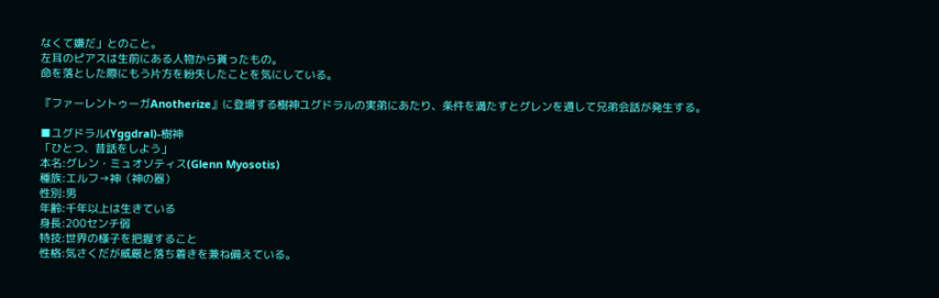なくて嫌だ」とのこと。
左耳のピアスは生前にある人物から貰ったもの。
命を落とした際にもう片方を紛失したことを気にしている。

『ファーレントゥーガAnotherize』に登場する樹神ユグドラルの実弟にあたり、条件を満たすとグレンを通して兄弟会話が発生する。

■ユグドラル(Yggdral)-樹神
「ひとつ、昔話をしよう」
本名:グレン・ミュオソティス(Glenn Myosotis)
種族:エルフ→神（神の器）
性別:男
年齢:千年以上は生きている
身長:200センチ弱
特技:世界の様子を把握すること
性格:気さくだが威厳と落ち着きを兼ね備えている。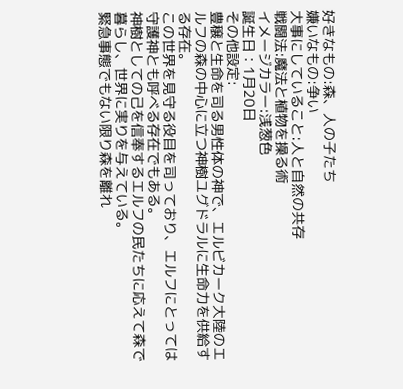好きなもの:森、人の子たち
嫌いなもの:争い
大事にしていること:人と自然の共存
戦闘法:魔法と植物を操る術
イメージカラー:浅葱色
誕生日：1月20日
その他設定:
豊穣と生命を司る男性体の神で、エルビカーク大陸のエルフの森の中心に立つ神樹ユグドラルに生命力を供給する存在。
この世界を見守る役目を司っており、エルフにとっては守護神とも呼べる存在でもある。
神樹としての己を信奉するエルフの民たちに応えて森で暮らし、世界に実りを与えている。
緊急事態でもない限り森を離れ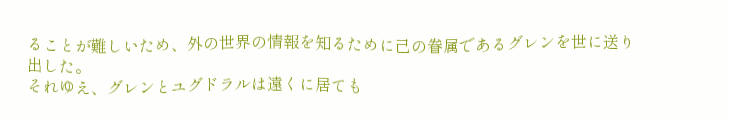ることが難しいため、外の世界の情報を知るために己の眷属であるグレンを世に送り出した。
それゆえ、グレンとユグドラルは遠くに居ても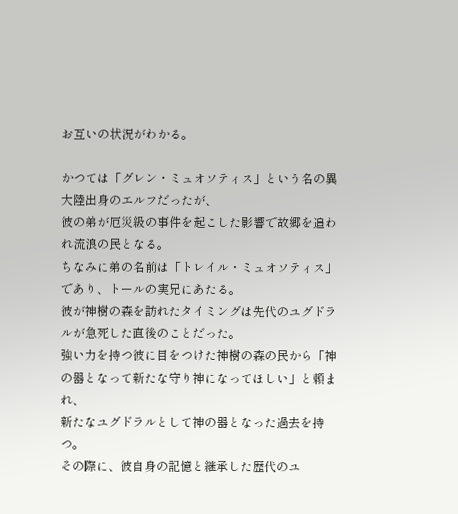お互いの状況がわかる。

かつては「グレン・ミュオソティス」という名の異大陸出身のエルフだったが、
彼の弟が厄災級の事件を起こした影響で故郷を追われ流浪の民となる。
ちなみに弟の名前は「トレイル・ミュオソティス」であり、トールの実兄にあたる。
彼が神樹の森を訪れたタイミングは先代のユグドラルが急死した直後のことだった。
強い力を持つ彼に目をつけた神樹の森の民から「神の器となって新たな守り神になってほしい」と頼まれ、
新たなユグドラルとして神の器となった過去を持つ。
その際に、彼自身の記憶と継承した歴代のユ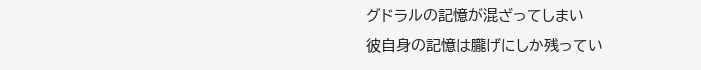グドラルの記憶が混ざってしまい
彼自身の記憶は朧げにしか残ってい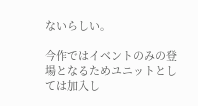ないらしい。

今作ではイベントのみの登場となるためユニットとしては加入し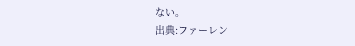ない。
出典:ファーレン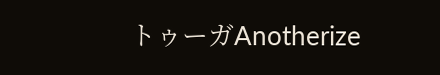トゥーガAnotherize